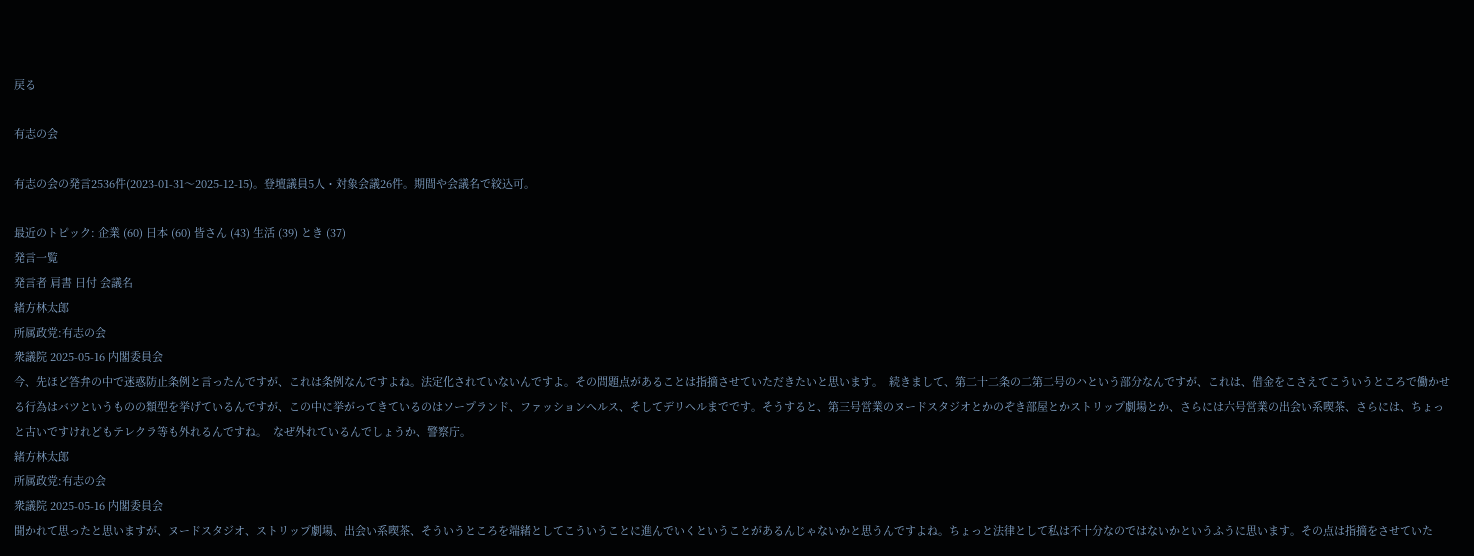戻る

有志の会

有志の会の発言2536件(2023-01-31〜2025-12-15)。登壇議員5人・対象会議26件。期間や会議名で絞込可。

最近のトピック: 企業 (60) 日本 (60) 皆さん (43) 生活 (39) とき (37)
発言一覧
発言者 肩書 日付 会議名
緒方林太郎
所属政党:有志の会
衆議院 2025-05-16 内閣委員会
今、先ほど答弁の中で迷惑防止条例と言ったんですが、これは条例なんですよね。法定化されていないんですよ。その問題点があることは指摘させていただきたいと思います。  続きまして、第二十二条の二第二号のハという部分なんですが、これは、借金をこさえてこういうところで働かせる行為はバツというものの類型を挙げているんですが、この中に挙がってきているのはソープランド、ファッションヘルス、そしてデリヘルまでです。そうすると、第三号営業のヌードスタジオとかのぞき部屋とかストリップ劇場とか、さらには六号営業の出会い系喫茶、さらには、ちょっと古いですけれどもテレクラ等も外れるんですね。  なぜ外れているんでしょうか、警察庁。
緒方林太郎
所属政党:有志の会
衆議院 2025-05-16 内閣委員会
聞かれて思ったと思いますが、ヌードスタジオ、ストリップ劇場、出会い系喫茶、そういうところを端緒としてこういうことに進んでいくということがあるんじゃないかと思うんですよね。ちょっと法律として私は不十分なのではないかというふうに思います。その点は指摘をさせていた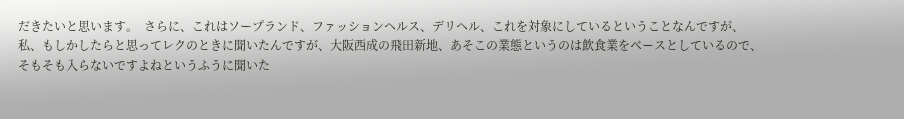だきたいと思います。  さらに、これはソープランド、ファッションヘルス、デリヘル、これを対象にしているということなんですが、私、もしかしたらと思ってレクのときに聞いたんですが、大阪西成の飛田新地、あそこの業態というのは飲食業をベースとしているので、そもそも入らないですよねというふうに聞いた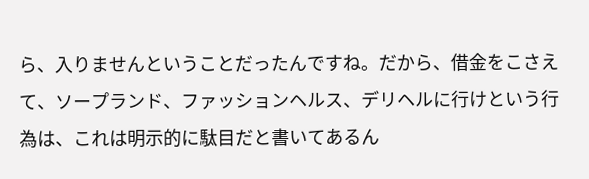ら、入りませんということだったんですね。だから、借金をこさえて、ソープランド、ファッションヘルス、デリヘルに行けという行為は、これは明示的に駄目だと書いてあるん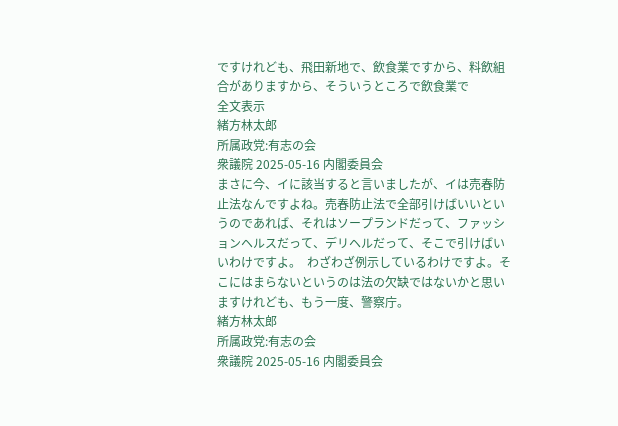ですけれども、飛田新地で、飲食業ですから、料飲組合がありますから、そういうところで飲食業で
全文表示
緒方林太郎
所属政党:有志の会
衆議院 2025-05-16 内閣委員会
まさに今、イに該当すると言いましたが、イは売春防止法なんですよね。売春防止法で全部引けばいいというのであれば、それはソープランドだって、ファッションヘルスだって、デリヘルだって、そこで引けばいいわけですよ。  わざわざ例示しているわけですよ。そこにはまらないというのは法の欠缺ではないかと思いますけれども、もう一度、警察庁。
緒方林太郎
所属政党:有志の会
衆議院 2025-05-16 内閣委員会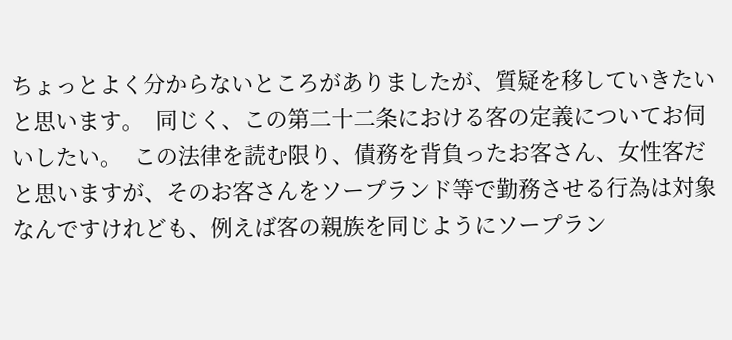ちょっとよく分からないところがありましたが、質疑を移していきたいと思います。  同じく、この第二十二条における客の定義についてお伺いしたい。  この法律を読む限り、債務を背負ったお客さん、女性客だと思いますが、そのお客さんをソープランド等で勤務させる行為は対象なんですけれども、例えば客の親族を同じようにソープラン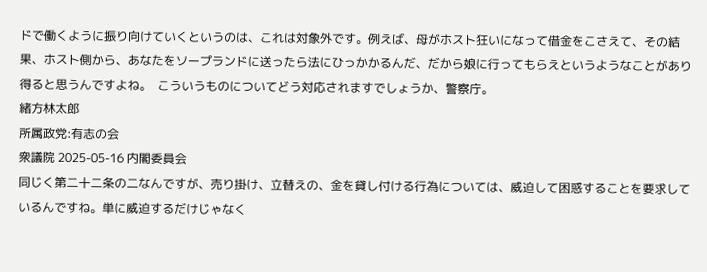ドで働くように振り向けていくというのは、これは対象外です。例えば、母がホスト狂いになって借金をこさえて、その結果、ホスト側から、あなたをソープランドに送ったら法にひっかかるんだ、だから娘に行ってもらえというようなことがあり得ると思うんですよね。  こういうものについてどう対応されますでしょうか、警察庁。
緒方林太郎
所属政党:有志の会
衆議院 2025-05-16 内閣委員会
同じく第二十二条の二なんですが、売り掛け、立替えの、金を貸し付ける行為については、威迫して困惑することを要求しているんですね。単に威迫するだけじゃなく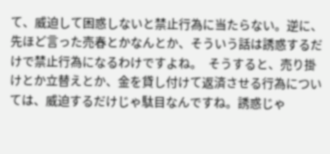て、威迫して困惑しないと禁止行為に当たらない。逆に、先ほど言った売春とかなんとか、そういう話は誘惑するだけで禁止行為になるわけですよね。  そうすると、売り掛けとか立替えとか、金を貸し付けて返済させる行為については、威迫するだけじゃ駄目なんですね。誘惑じゃ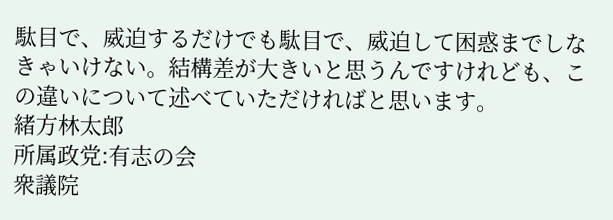駄目で、威迫するだけでも駄目で、威迫して困惑までしなきゃいけない。結構差が大きいと思うんですけれども、この違いについて述べていただければと思います。
緒方林太郎
所属政党:有志の会
衆議院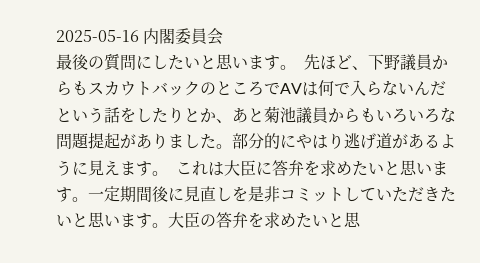2025-05-16 内閣委員会
最後の質問にしたいと思います。  先ほど、下野議員からもスカウトバックのところでAVは何で入らないんだという話をしたりとか、あと菊池議員からもいろいろな問題提起がありました。部分的にやはり逃げ道があるように見えます。  これは大臣に答弁を求めたいと思います。一定期間後に見直しを是非コミットしていただきたいと思います。大臣の答弁を求めたいと思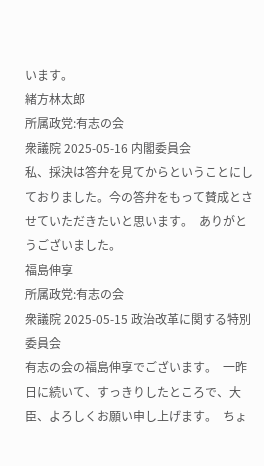います。
緒方林太郎
所属政党:有志の会
衆議院 2025-05-16 内閣委員会
私、採決は答弁を見てからということにしておりました。今の答弁をもって賛成とさせていただきたいと思います。  ありがとうございました。
福島伸享
所属政党:有志の会
衆議院 2025-05-15 政治改革に関する特別委員会
有志の会の福島伸享でございます。  一昨日に続いて、すっきりしたところで、大臣、よろしくお願い申し上げます。  ちょ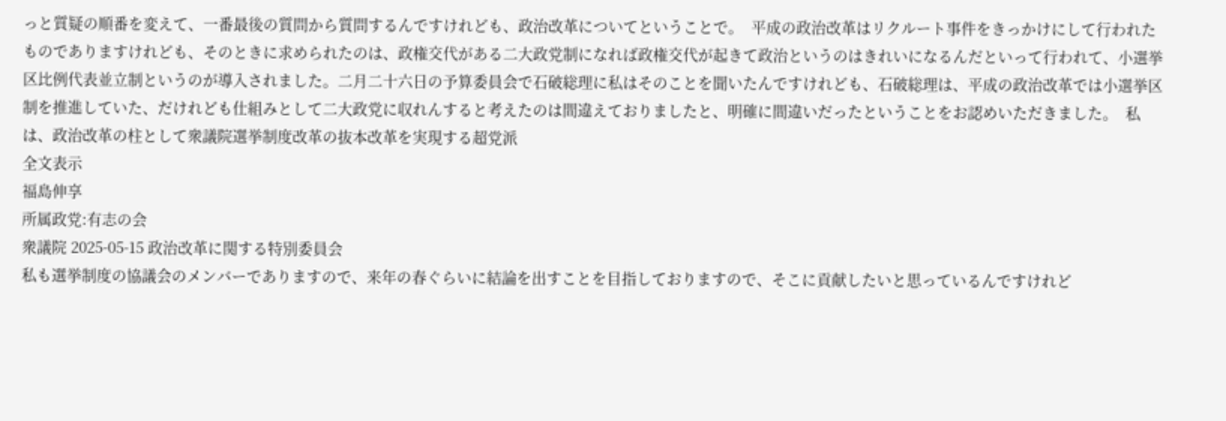っと質疑の順番を変えて、一番最後の質問から質問するんですけれども、政治改革についてということで。  平成の政治改革はリクルート事件をきっかけにして行われたものでありますけれども、そのときに求められたのは、政権交代がある二大政党制になれば政権交代が起きて政治というのはきれいになるんだといって行われて、小選挙区比例代表並立制というのが導入されました。二月二十六日の予算委員会で石破総理に私はそのことを聞いたんですけれども、石破総理は、平成の政治改革では小選挙区制を推進していた、だけれども仕組みとして二大政党に収れんすると考えたのは間違えておりましたと、明確に間違いだったということをお認めいただきました。  私は、政治改革の柱として衆議院選挙制度改革の抜本改革を実現する超党派
全文表示
福島伸享
所属政党:有志の会
衆議院 2025-05-15 政治改革に関する特別委員会
私も選挙制度の協議会のメンバーでありますので、来年の春ぐらいに結論を出すことを目指しておりますので、そこに貢献したいと思っているんですけれど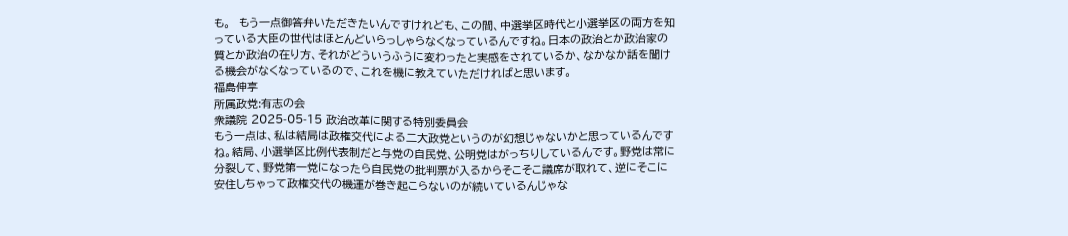も。  もう一点御答弁いただきたいんですけれども、この間、中選挙区時代と小選挙区の両方を知っている大臣の世代はほとんどいらっしゃらなくなっているんですね。日本の政治とか政治家の質とか政治の在り方、それがどういうふうに変わったと実感をされているか、なかなか話を聞ける機会がなくなっているので、これを機に教えていただければと思います。
福島伸享
所属政党:有志の会
衆議院 2025-05-15 政治改革に関する特別委員会
もう一点は、私は結局は政権交代による二大政党というのが幻想じゃないかと思っているんですね。結局、小選挙区比例代表制だと与党の自民党、公明党はがっちりしているんです。野党は常に分裂して、野党第一党になったら自民党の批判票が入るからそこそこ議席が取れて、逆にそこに安住しちゃって政権交代の機運が巻き起こらないのが続いているんじゃな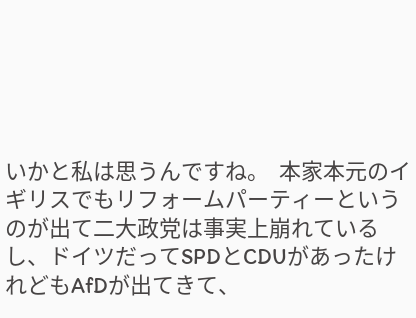いかと私は思うんですね。  本家本元のイギリスでもリフォームパーティーというのが出て二大政党は事実上崩れているし、ドイツだってSPDとCDUがあったけれどもAfDが出てきて、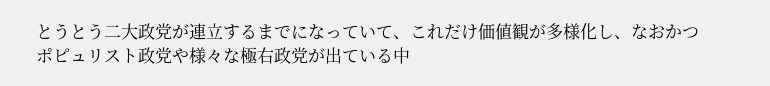とうとう二大政党が連立するまでになっていて、これだけ価値観が多様化し、なおかつポピュリスト政党や様々な極右政党が出ている中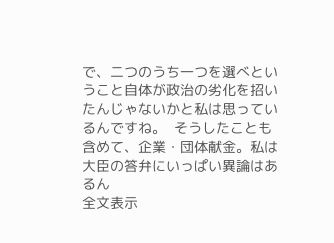で、二つのうち一つを選べということ自体が政治の劣化を招いたんじゃないかと私は思っているんですね。  そうしたことも含めて、企業・団体献金。私は大臣の答弁にいっぱい異論はあるん
全文表示